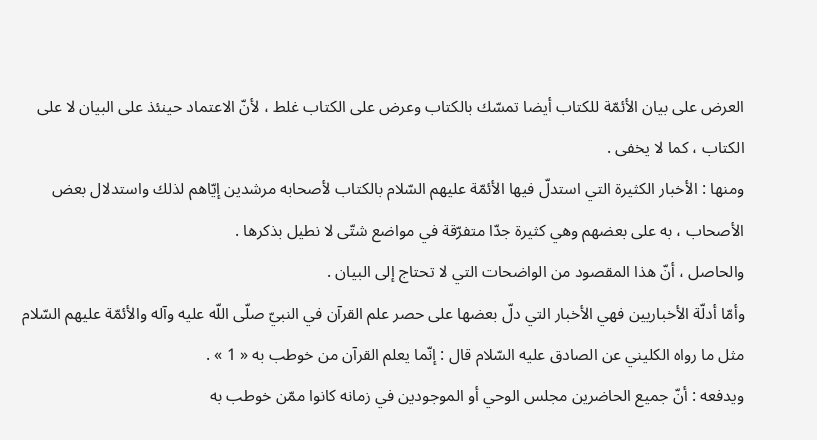العرض على بيان الأئمّة للكتاب أيضا تمسّك بالكتاب وعرض على الكتاب غلط ، لأنّ الاعتماد حينئذ على البيان لا على الكتاب ، كما لا يخفى .
ومنها : الأخبار الكثيرة التي استدلّ فيها الأئمّة عليهم السّلام بالكتاب لأصحابه مرشدين إيّاهم لذلك واستدلال بعض الأصحاب ، به على بعضهم وهي كثيرة جدّا متفرّقة في مواضع شتّى لا نطيل بذكرها .
والحاصل ، أنّ هذا المقصود من الواضحات التي لا تحتاج إلى البيان .
وأمّا أدلّة الأخباريين فهي الأخبار التي دلّ بعضها على حصر علم القرآن في النبيّ صلّى اللّه عليه وآله والأئمّة عليهم السّلام مثل ما رواه الكليني عن الصادق عليه السّلام قال : إنّما يعلم القرآن من خوطب به « 1 » .
ويدفعه : أنّ جميع الحاضرين مجلس الوحي أو الموجودين في زمانه كانوا ممّن خوطب به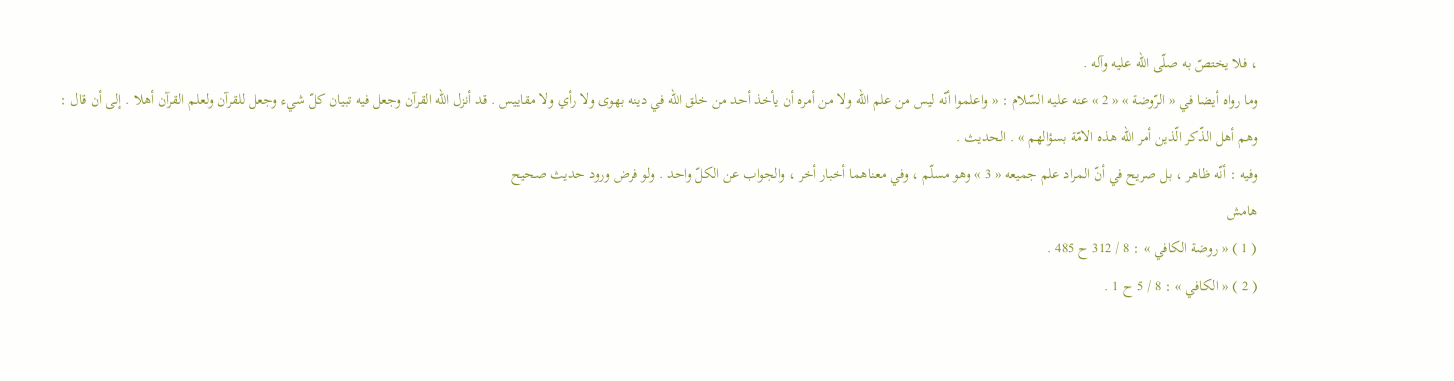، فلا يختصّ به صلّى اللّه عليه وآله .
وما رواه أيضا في « الرّوضة » « 2 » عنه عليه السّلام : « واعلموا أنّه ليس من علم اللّه ولا من أمره أن يأخذ أحد من خلق اللّه في دينه بهوى ولا رأي ولا مقاييس . قد أنزل اللّه القرآن وجعل فيه تبيان كلّ شيء وجعل للقرآن ولعلم القرآن أهلا . إلى أن قال :
وهم أهل الذّكر الّذين أمر اللّه هذه الامّة بسؤالهم » . الحديث .
وفيه : أنّه ظاهر ، بل صريح في أنّ المراد علم جميعه « 3 » وهو مسلّم ، وفي معناهما أخبار أخر ، والجواب عن الكلّ واحد . ولو فرض ورود حديث صحيح
هامش
( 1 ) « روضة الكافي » : 8 / 312 ح 485 .
( 2 ) « الكافي » : 8 / 5 ح 1 .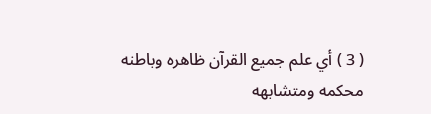( 3 ) أي علم جميع القرآن ظاهره وباطنه محكمه ومتشابهه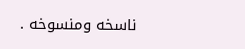ناسخه ومنسوخه .